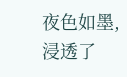夜色如墨,浸透了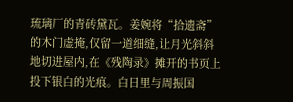琉璃厂的青砖黛瓦。姜婉将“拾遗斋”的木门虚掩,仅留一道细缝,让月光斜斜地切进屋内,在《残陶录》摊开的书页上投下银白的光痕。白日里与周振国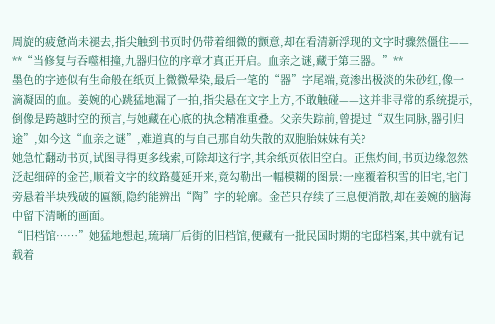周旋的疲惫尚未褪去,指尖触到书页时仍带着细微的颤意,却在看清新浮现的文字时骤然僵住——
**“当修复与吞噬相撞,九器归位的序章才真正开启。血亲之谜,藏于第三器。”**
墨色的字迹似有生命般在纸页上微微晕染,最后一笔的“器”字尾端,竟渗出极淡的朱砂红,像一滴凝固的血。姜婉的心跳猛地漏了一拍,指尖悬在文字上方,不敢触碰——这并非寻常的系统提示,倒像是跨越时空的预言,与她藏在心底的执念精准重叠。父亲失踪前,曾提过“双生同脉,器引归途”,如今这“血亲之谜”,难道真的与自己那自幼失散的双胞胎妹妹有关?
她急忙翻动书页,试图寻得更多线索,可除却这行字,其余纸页依旧空白。正焦灼间,书页边缘忽然泛起细碎的金芒,顺着文字的纹路蔓延开来,竟勾勒出一幅模糊的图景:一座覆着积雪的旧宅,宅门旁悬着半块残破的匾额,隐约能辨出“陶”字的轮廓。金芒只存续了三息便消散,却在姜婉的脑海中留下清晰的画面。
“旧档馆……”她猛地想起,琉璃厂后街的旧档馆,便藏有一批民国时期的宅邸档案,其中就有记载着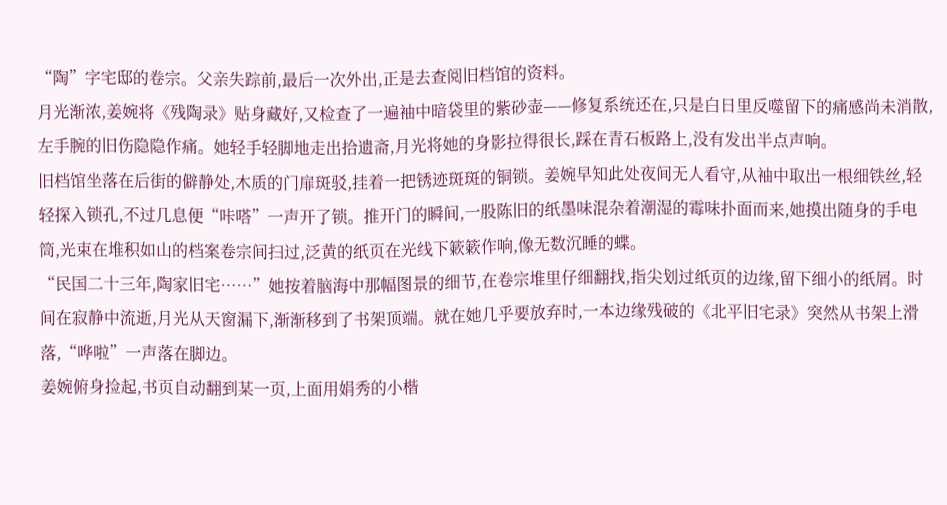“陶”字宅邸的卷宗。父亲失踪前,最后一次外出,正是去查阅旧档馆的资料。
月光渐浓,姜婉将《残陶录》贴身藏好,又检查了一遍袖中暗袋里的紫砂壶——修复系统还在,只是白日里反噬留下的痛感尚未消散,左手腕的旧伤隐隐作痛。她轻手轻脚地走出拾遗斋,月光将她的身影拉得很长,踩在青石板路上,没有发出半点声响。
旧档馆坐落在后街的僻静处,木质的门扉斑驳,挂着一把锈迹斑斑的铜锁。姜婉早知此处夜间无人看守,从袖中取出一根细铁丝,轻轻探入锁孔,不过几息便“咔嗒”一声开了锁。推开门的瞬间,一股陈旧的纸墨味混杂着潮湿的霉味扑面而来,她摸出随身的手电筒,光束在堆积如山的档案卷宗间扫过,泛黄的纸页在光线下簌簌作响,像无数沉睡的蝶。
“民国二十三年,陶家旧宅……”她按着脑海中那幅图景的细节,在卷宗堆里仔细翻找,指尖划过纸页的边缘,留下细小的纸屑。时间在寂静中流逝,月光从天窗漏下,渐渐移到了书架顶端。就在她几乎要放弃时,一本边缘残破的《北平旧宅录》突然从书架上滑落,“哗啦”一声落在脚边。
姜婉俯身捡起,书页自动翻到某一页,上面用娟秀的小楷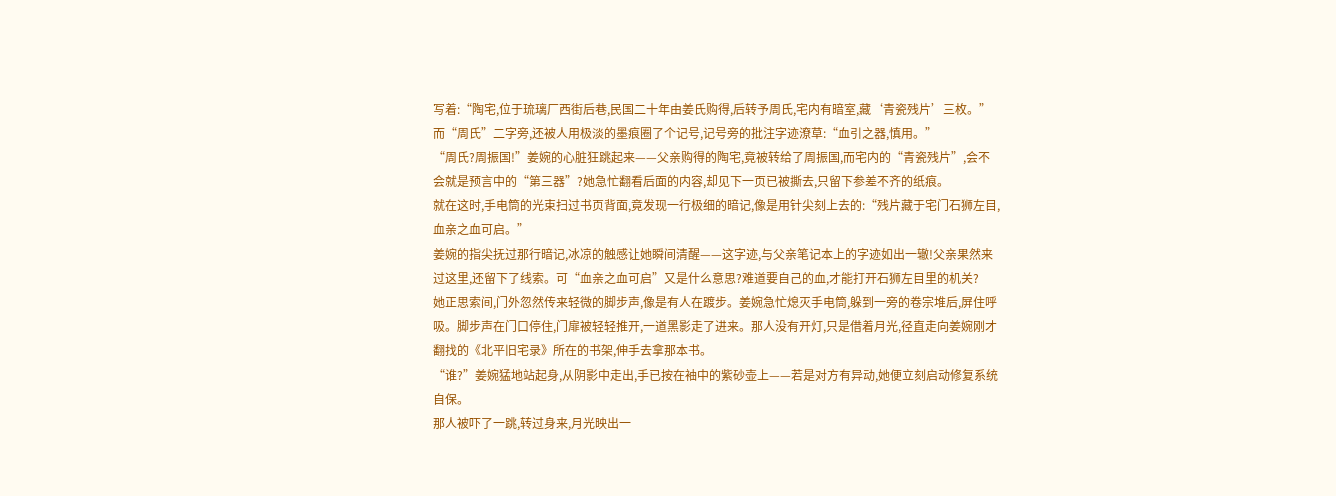写着:“陶宅,位于琉璃厂西街后巷,民国二十年由姜氏购得,后转予周氏,宅内有暗室,藏‘青瓷残片’三枚。”而“周氏”二字旁,还被人用极淡的墨痕圈了个记号,记号旁的批注字迹潦草:“血引之器,慎用。”
“周氏?周振国!”姜婉的心脏狂跳起来——父亲购得的陶宅,竟被转给了周振国,而宅内的“青瓷残片”,会不会就是预言中的“第三器”?她急忙翻看后面的内容,却见下一页已被撕去,只留下参差不齐的纸痕。
就在这时,手电筒的光束扫过书页背面,竟发现一行极细的暗记,像是用针尖刻上去的:“残片藏于宅门石狮左目,血亲之血可启。”
姜婉的指尖抚过那行暗记,冰凉的触感让她瞬间清醒——这字迹,与父亲笔记本上的字迹如出一辙!父亲果然来过这里,还留下了线索。可“血亲之血可启”又是什么意思?难道要自己的血,才能打开石狮左目里的机关?
她正思索间,门外忽然传来轻微的脚步声,像是有人在踱步。姜婉急忙熄灭手电筒,躲到一旁的卷宗堆后,屏住呼吸。脚步声在门口停住,门扉被轻轻推开,一道黑影走了进来。那人没有开灯,只是借着月光,径直走向姜婉刚才翻找的《北平旧宅录》所在的书架,伸手去拿那本书。
“谁?”姜婉猛地站起身,从阴影中走出,手已按在袖中的紫砂壶上——若是对方有异动,她便立刻启动修复系统自保。
那人被吓了一跳,转过身来,月光映出一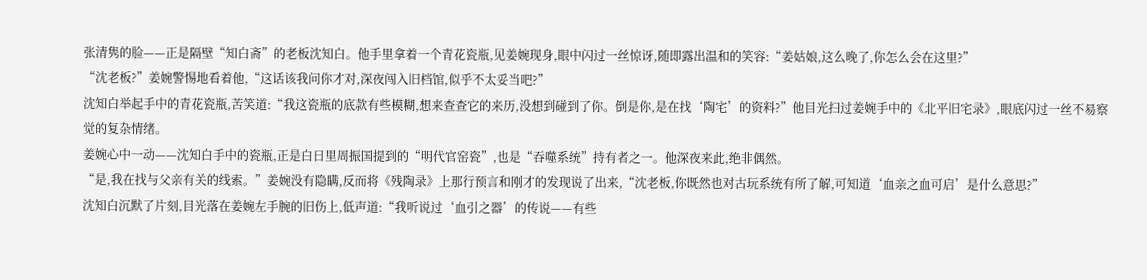张清隽的脸——正是隔壁“知白斋”的老板沈知白。他手里拿着一个青花瓷瓶,见姜婉现身,眼中闪过一丝惊讶,随即露出温和的笑容:“姜姑娘,这么晚了,你怎么会在这里?”
“沈老板?”姜婉警惕地看着他,“这话该我问你才对,深夜闯入旧档馆,似乎不太妥当吧?”
沈知白举起手中的青花瓷瓶,苦笑道:“我这瓷瓶的底款有些模糊,想来查查它的来历,没想到碰到了你。倒是你,是在找‘陶宅’的资料?”他目光扫过姜婉手中的《北平旧宅录》,眼底闪过一丝不易察觉的复杂情绪。
姜婉心中一动——沈知白手中的瓷瓶,正是白日里周振国提到的“明代官窑瓷”,也是“吞噬系统”持有者之一。他深夜来此,绝非偶然。
“是,我在找与父亲有关的线索。”姜婉没有隐瞒,反而将《残陶录》上那行预言和刚才的发现说了出来,“沈老板,你既然也对古玩系统有所了解,可知道‘血亲之血可启’是什么意思?”
沈知白沉默了片刻,目光落在姜婉左手腕的旧伤上,低声道:“我听说过‘血引之器’的传说——有些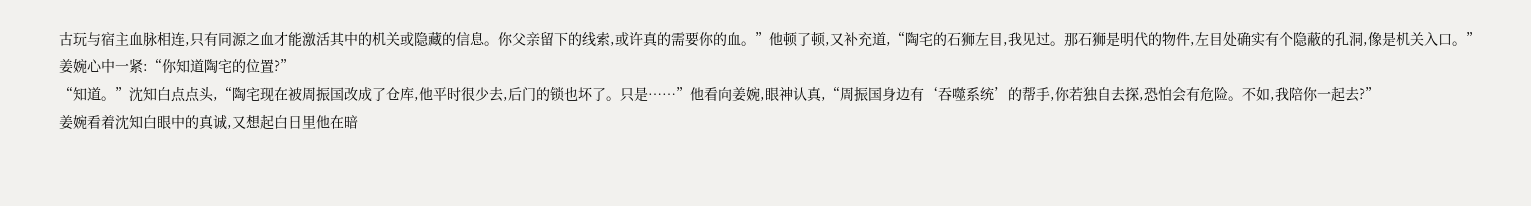古玩与宿主血脉相连,只有同源之血才能激活其中的机关或隐藏的信息。你父亲留下的线索,或许真的需要你的血。”他顿了顿,又补充道,“陶宅的石狮左目,我见过。那石狮是明代的物件,左目处确实有个隐蔽的孔洞,像是机关入口。”
姜婉心中一紧:“你知道陶宅的位置?”
“知道。”沈知白点点头,“陶宅现在被周振国改成了仓库,他平时很少去,后门的锁也坏了。只是……”他看向姜婉,眼神认真,“周振国身边有‘吞噬系统’的帮手,你若独自去探,恐怕会有危险。不如,我陪你一起去?”
姜婉看着沈知白眼中的真诚,又想起白日里他在暗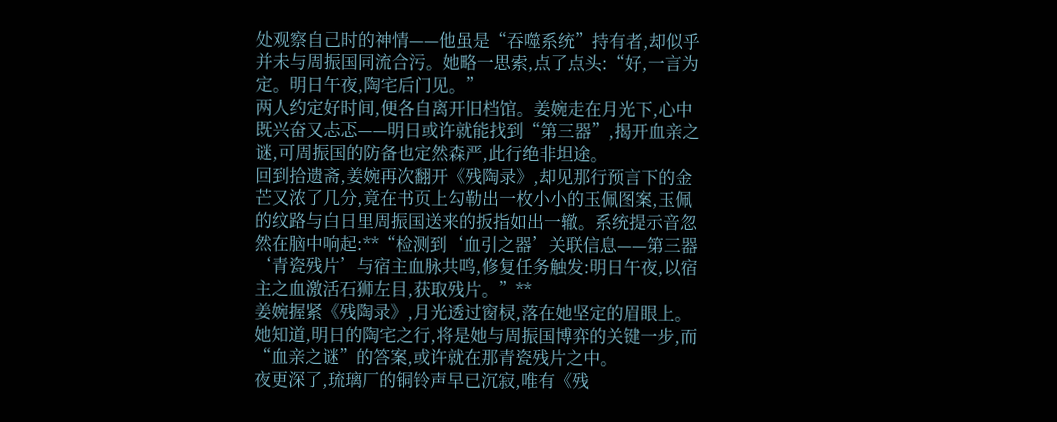处观察自己时的神情——他虽是“吞噬系统”持有者,却似乎并未与周振国同流合污。她略一思索,点了点头:“好,一言为定。明日午夜,陶宅后门见。”
两人约定好时间,便各自离开旧档馆。姜婉走在月光下,心中既兴奋又忐忑——明日或许就能找到“第三器”,揭开血亲之谜,可周振国的防备也定然森严,此行绝非坦途。
回到拾遗斋,姜婉再次翻开《残陶录》,却见那行预言下的金芒又浓了几分,竟在书页上勾勒出一枚小小的玉佩图案,玉佩的纹路与白日里周振国送来的扳指如出一辙。系统提示音忽然在脑中响起:**“检测到‘血引之器’关联信息——第三器‘青瓷残片’与宿主血脉共鸣,修复任务触发:明日午夜,以宿主之血激活石狮左目,获取残片。”**
姜婉握紧《残陶录》,月光透过窗棂,落在她坚定的眉眼上。她知道,明日的陶宅之行,将是她与周振国博弈的关键一步,而“血亲之谜”的答案,或许就在那青瓷残片之中。
夜更深了,琉璃厂的铜铃声早已沉寂,唯有《残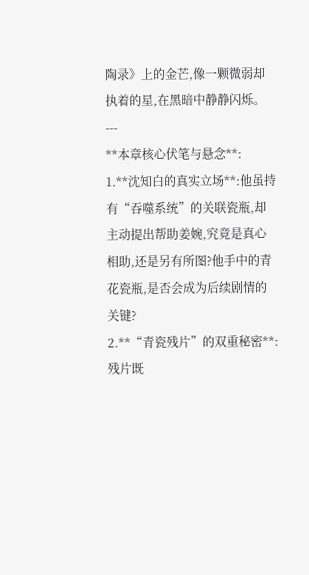陶录》上的金芒,像一颗微弱却执着的星,在黑暗中静静闪烁。
---
**本章核心伏笔与悬念**:
1.**沈知白的真实立场**:他虽持有“吞噬系统”的关联瓷瓶,却主动提出帮助姜婉,究竟是真心相助,还是另有所图?他手中的青花瓷瓶,是否会成为后续剧情的关键?
2.**“青瓷残片”的双重秘密**:残片既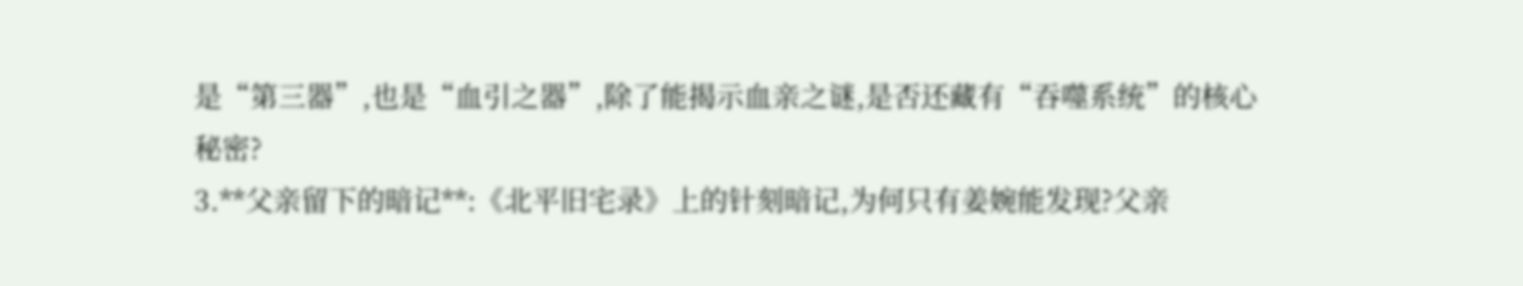是“第三器”,也是“血引之器”,除了能揭示血亲之谜,是否还藏有“吞噬系统”的核心秘密?
3.**父亲留下的暗记**:《北平旧宅录》上的针刻暗记,为何只有姜婉能发现?父亲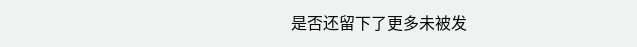是否还留下了更多未被发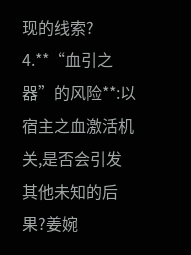现的线索?
4.**“血引之器”的风险**:以宿主之血激活机关,是否会引发其他未知的后果?姜婉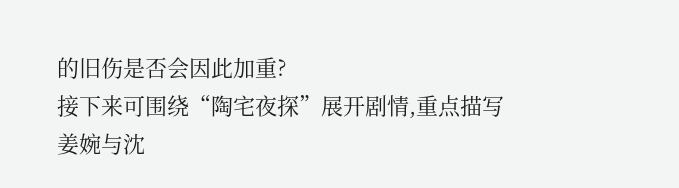的旧伤是否会因此加重?
接下来可围绕“陶宅夜探”展开剧情,重点描写姜婉与沈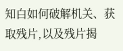知白如何破解机关、获取残片,以及残片揭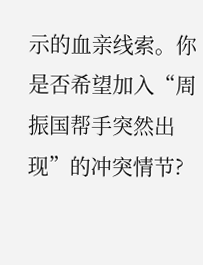示的血亲线索。你是否希望加入“周振国帮手突然出现”的冲突情节?